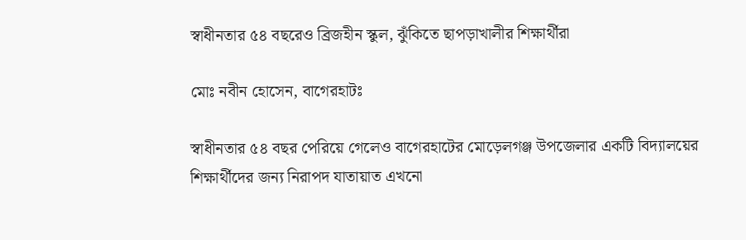স্বাধীনতার ৫৪ বছরেও ব্রিজহীন স্কুল, ঝুঁকিতে ছাপড়াখালীর শিক্ষার্থীরা

মোঃ নবীন হোসেন, বাগেরহাটঃ

স্বাধীনতার ৫৪ বছর পেরিয়ে গেলেও বাগেরহাটের মোড়েলগঞ্জ উপজেলার একটি বিদ্যালয়ের শিক্ষার্থীদের জন্য নিরাপদ যাতায়াত এখনো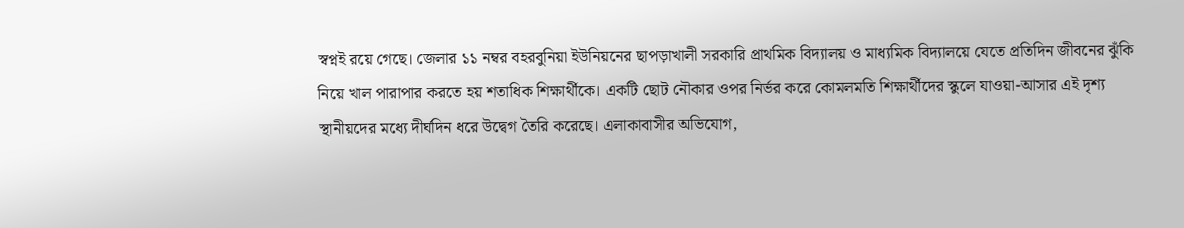স্বপ্নই রয়ে গেছে। জেলার ১১ নম্বর বহরবুনিয়া ইউনিয়নের ছাপড়াখালী সরকারি প্রাথমিক বিদ্যালয় ও মাধ্যমিক বিদ্যালয়ে যেতে প্রতিদিন জীবনের ঝুঁকি নিয়ে খাল পারাপার করতে হয় শতাধিক শিক্ষার্থীকে। একটি ছোট নৌকার ওপর নির্ভর করে কোমলমতি শিক্ষার্থীদের স্কুলে যাওয়া-আসার এই দৃশ্য স্থানীয়দের মধ্যে দীর্ঘদিন ধরে উদ্বেগ তৈরি করেছে। এলাকাবাসীর অভিযোগ,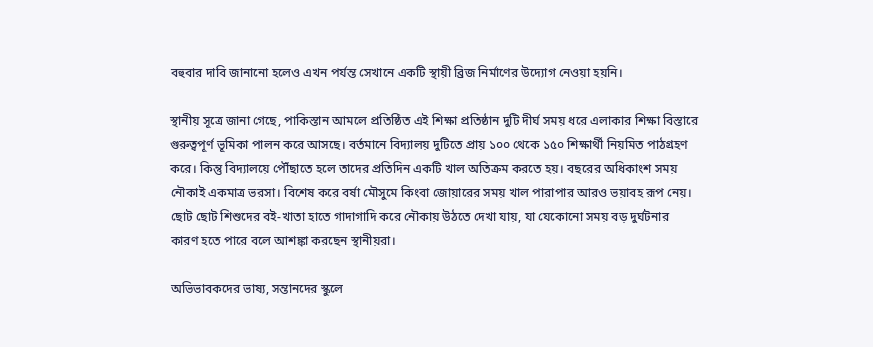বহুবার দাবি জানানো হলেও এখন পর্যন্ত সেখানে একটি স্থায়ী ব্রিজ নির্মাণের উদ্যোগ নেওয়া হয়নি।

স্থানীয় সূত্রে জানা গেছে, পাকিস্তান আমলে প্রতিষ্ঠিত এই শিক্ষা প্রতিষ্ঠান দুটি দীর্ঘ সময় ধরে এলাকার শিক্ষা বিস্তারে গুরুত্বপূর্ণ ভূমিকা পালন করে আসছে। বর্তমানে বিদ্যালয় দুটিতে প্রায় ১০০ থেকে ১৫০ শিক্ষার্থী নিয়মিত পাঠগ্রহণ করে। কিন্তু বিদ্যালয়ে পৌঁছাতে হলে তাদের প্রতিদিন একটি খাল অতিক্রম করতে হয়। বছরের অধিকাংশ সময় নৌকাই একমাত্র ভরসা। বিশেষ করে বর্ষা মৌসুমে কিংবা জোয়ারের সময় খাল পারাপার আরও ভয়াবহ রূপ নেয়। ছোট ছোট শিশুদের বই-খাতা হাতে গাদাগাদি করে নৌকায় উঠতে দেখা যায়, যা যেকোনো সময় বড় দুর্ঘটনার কারণ হতে পারে বলে আশঙ্কা করছেন স্থানীয়রা।

অভিভাবকদের ভাষ্য, সন্তানদের স্কুলে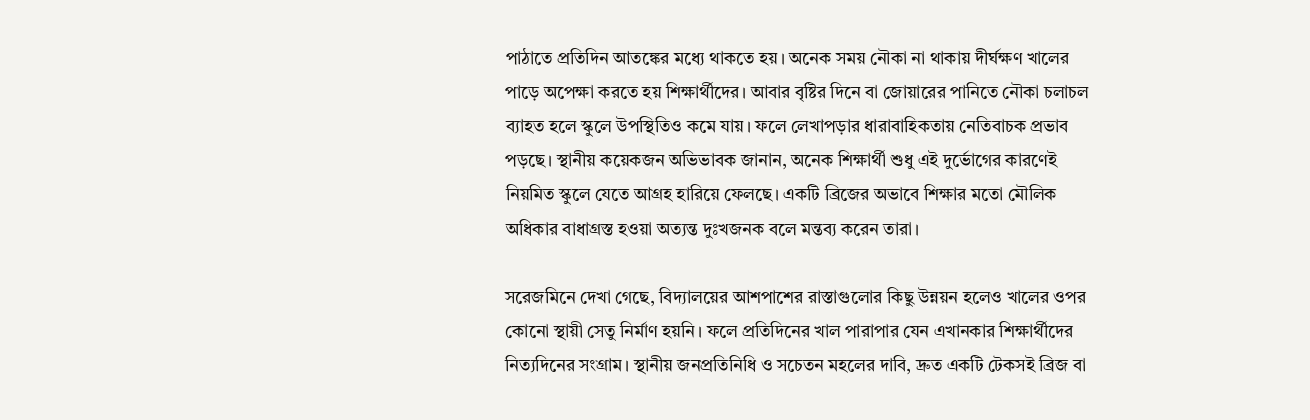পাঠাতে প্রতিদিন আতঙ্কের মধ্যে থাকতে হয়। অনেক সময় নৌকা না থাকায় দীর্ঘক্ষণ খালের পাড়ে অপেক্ষা করতে হয় শিক্ষার্থীদের। আবার বৃষ্টির দিনে বা জোয়ারের পানিতে নৌকা চলাচল ব্যাহত হলে স্কুলে উপস্থিতিও কমে যায়। ফলে লেখাপড়ার ধারাবাহিকতায় নেতিবাচক প্রভাব পড়ছে। স্থানীয় কয়েকজন অভিভাবক জানান, অনেক শিক্ষার্থী শুধু এই দুর্ভোগের কারণেই নিয়মিত স্কুলে যেতে আগ্রহ হারিয়ে ফেলছে। একটি ব্রিজের অভাবে শিক্ষার মতো মৌলিক অধিকার বাধাগ্রস্ত হওয়া অত্যন্ত দুঃখজনক বলে মন্তব্য করেন তারা।

সরেজমিনে দেখা গেছে, বিদ্যালয়ের আশপাশের রাস্তাগুলোর কিছু উন্নয়ন হলেও খালের ওপর কোনো স্থায়ী সেতু নির্মাণ হয়নি। ফলে প্রতিদিনের খাল পারাপার যেন এখানকার শিক্ষার্থীদের নিত্যদিনের সংগ্রাম। স্থানীয় জনপ্রতিনিধি ও সচেতন মহলের দাবি, দ্রুত একটি টেকসই ব্রিজ বা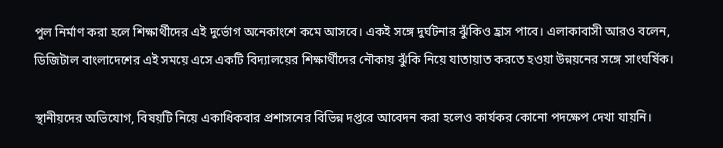পুল নির্মাণ করা হলে শিক্ষার্থীদের এই দুর্ভোগ অনেকাংশে কমে আসবে। একই সঙ্গে দুর্ঘটনার ঝুঁকিও হ্রাস পাবে। এলাকাবাসী আরও বলেন, ডিজিটাল বাংলাদেশের এই সময়ে এসে একটি বিদ্যালয়ের শিক্ষার্থীদের নৌকায় ঝুঁকি নিয়ে যাতায়াত করতে হওয়া উন্নয়নের সঙ্গে সাংঘর্ষিক।

স্থানীয়দের অভিযোগ, বিষয়টি নিয়ে একাধিকবার প্রশাসনের বিভিন্ন দপ্তরে আবেদন করা হলেও কার্যকর কোনো পদক্ষেপ দেখা যায়নি।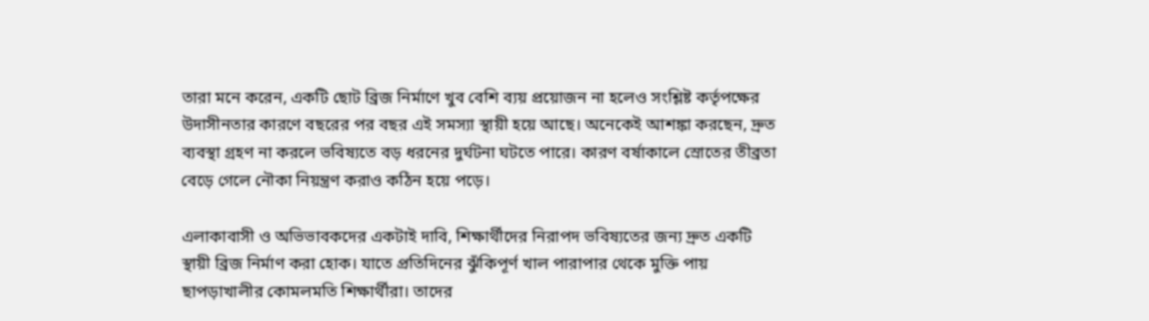তারা মনে করেন, একটি ছোট ব্রিজ নির্মাণে খুব বেশি ব্যয় প্রয়োজন না হলেও সংশ্লিষ্ট কর্তৃপক্ষের উদাসীনতার কারণে বছরের পর বছর এই সমস্যা স্থায়ী হয়ে আছে। অনেকেই আশঙ্কা করছেন, দ্রুত ব্যবস্থা গ্রহণ না করলে ভবিষ্যতে বড় ধরনের দুর্ঘটনা ঘটতে পারে। কারণ বর্ষাকালে স্রোতের তীব্রতা বেড়ে গেলে নৌকা নিয়ন্ত্রণ করাও কঠিন হয়ে পড়ে।

এলাকাবাসী ও অভিভাবকদের একটাই দাবি, শিক্ষার্থীদের নিরাপদ ভবিষ্যতের জন্য দ্রুত একটি স্থায়ী ব্রিজ নির্মাণ করা হোক। যাতে প্রতিদিনের ঝুঁকিপূর্ণ খাল পারাপার থেকে মুক্তি পায় ছাপড়াখালীর কোমলমতি শিক্ষার্থীরা। তাদের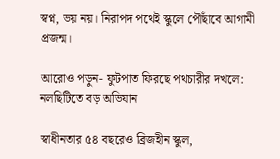স্বপ্ন, ভয় নয়। নিরাপদ পথেই স্কুলে পৌঁছাবে আগামী প্রজন্ম।

আরোও পড়ুন- ফুটপাত ফিরছে পথচারীর দখলে: নলছিটিতে বড় অভিযান

স্বাধীনতার ৫৪ বছরেও ব্রিজহীন স্কুল,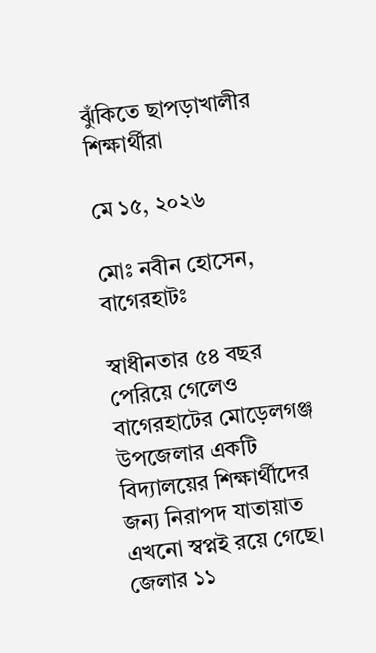ঝুঁকিতে ছাপড়াখালীর শিক্ষার্থীরা

মে ১৫, ২০২৬

মোঃ নবীন হোসেন, বাগেরহাটঃ

স্বাধীনতার ৫৪ বছর পেরিয়ে গেলেও বাগেরহাটের মোড়েলগঞ্জ উপজেলার একটি বিদ্যালয়ের শিক্ষার্থীদের জন্য নিরাপদ যাতায়াত এখনো স্বপ্নই রয়ে গেছে। জেলার ১১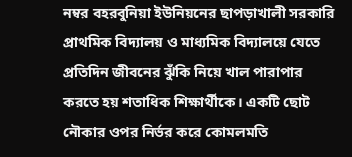নম্বর বহরবুনিয়া ইউনিয়নের ছাপড়াখালী সরকারি প্রাথমিক বিদ্যালয় ও মাধ্যমিক বিদ্যালয়ে যেতে প্রতিদিন জীবনের ঝুঁকি নিয়ে খাল পারাপার করতে হয় শতাধিক শিক্ষার্থীকে। একটি ছোট নৌকার ওপর নির্ভর করে কোমলমতি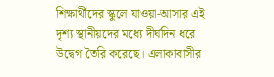শিক্ষার্থীদের স্কুলে যাওয়া-আসার এই দৃশ্য স্থানীয়দের মধ্যে দীর্ঘদিন ধরে উদ্বেগ তৈরি করেছে। এলাকাবাসীর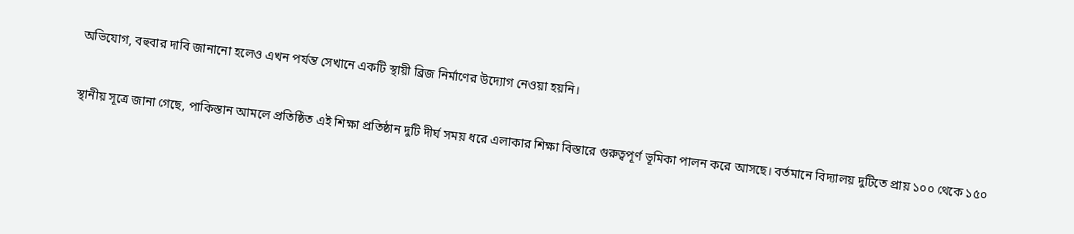অভিযোগ, বহুবার দাবি জানানো হলেও এখন পর্যন্ত সেখানে একটি স্থায়ী ব্রিজ নির্মাণের উদ্যোগ নেওয়া হয়নি।

স্থানীয় সূত্রে জানা গেছে, পাকিস্তান আমলে প্রতিষ্ঠিত এই শিক্ষা প্রতিষ্ঠান দুটি দীর্ঘ সময় ধরে এলাকার শিক্ষা বিস্তারে গুরুত্বপূর্ণ ভূমিকা পালন করে আসছে। বর্তমানে বিদ্যালয় দুটিতে প্রায় ১০০ থেকে ১৫০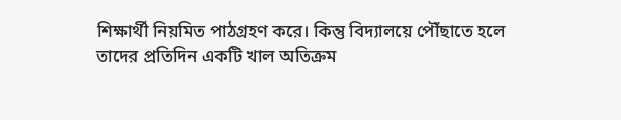শিক্ষার্থী নিয়মিত পাঠগ্রহণ করে। কিন্তু বিদ্যালয়ে পৌঁছাতে হলে তাদের প্রতিদিন একটি খাল অতিক্রম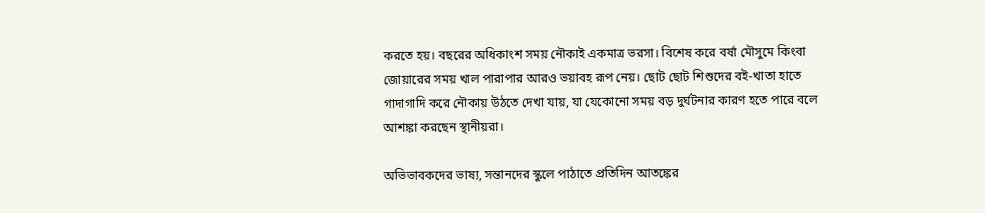করতে হয়। বছরের অধিকাংশ সময় নৌকাই একমাত্র ভরসা। বিশেষ করে বর্ষা মৌসুমে কিংবা জোয়ারের সময় খাল পারাপার আরও ভয়াবহ রূপ নেয়। ছোট ছোট শিশুদের বই-খাতা হাতে গাদাগাদি করে নৌকায় উঠতে দেখা যায়, যা যেকোনো সময় বড় দুর্ঘটনার কারণ হতে পারে বলে আশঙ্কা করছেন স্থানীয়রা।

অভিভাবকদের ভাষ্য, সন্তানদের স্কুলে পাঠাতে প্রতিদিন আতঙ্কের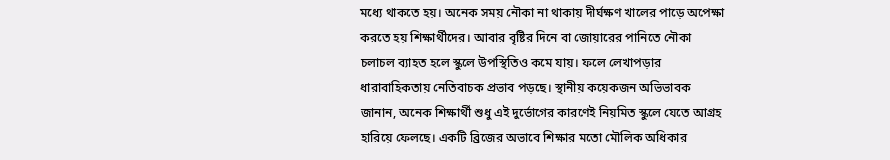মধ্যে থাকতে হয়। অনেক সময় নৌকা না থাকায় দীর্ঘক্ষণ খালের পাড়ে অপেক্ষা করতে হয় শিক্ষার্থীদের। আবার বৃষ্টির দিনে বা জোয়ারের পানিতে নৌকা চলাচল ব্যাহত হলে স্কুলে উপস্থিতিও কমে যায়। ফলে লেখাপড়ার ধারাবাহিকতায় নেতিবাচক প্রভাব পড়ছে। স্থানীয় কয়েকজন অভিভাবক জানান, অনেক শিক্ষার্থী শুধু এই দুর্ভোগের কারণেই নিয়মিত স্কুলে যেতে আগ্রহ হারিয়ে ফেলছে। একটি ব্রিজের অভাবে শিক্ষার মতো মৌলিক অধিকার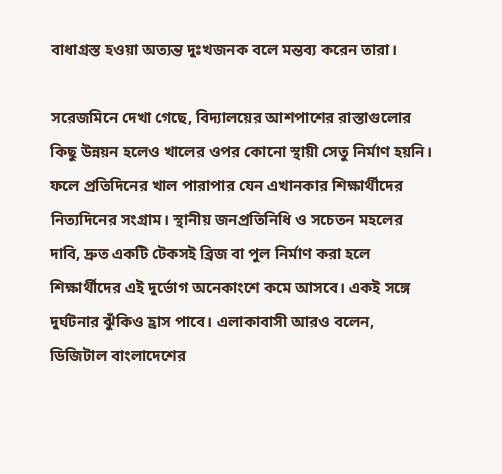বাধাগ্রস্ত হওয়া অত্যন্ত দুঃখজনক বলে মন্তব্য করেন তারা।

সরেজমিনে দেখা গেছে, বিদ্যালয়ের আশপাশের রাস্তাগুলোর কিছু উন্নয়ন হলেও খালের ওপর কোনো স্থায়ী সেতু নির্মাণ হয়নি। ফলে প্রতিদিনের খাল পারাপার যেন এখানকার শিক্ষার্থীদের নিত্যদিনের সংগ্রাম। স্থানীয় জনপ্রতিনিধি ও সচেতন মহলের দাবি, দ্রুত একটি টেকসই ব্রিজ বা পুল নির্মাণ করা হলে শিক্ষার্থীদের এই দুর্ভোগ অনেকাংশে কমে আসবে। একই সঙ্গে দুর্ঘটনার ঝুঁকিও হ্রাস পাবে। এলাকাবাসী আরও বলেন, ডিজিটাল বাংলাদেশের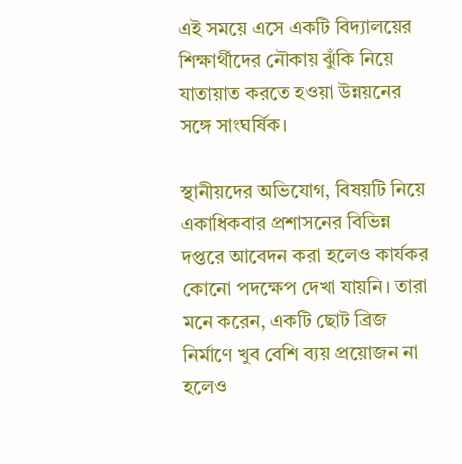এই সময়ে এসে একটি বিদ্যালয়ের শিক্ষার্থীদের নৌকায় ঝুঁকি নিয়ে যাতায়াত করতে হওয়া উন্নয়নের সঙ্গে সাংঘর্ষিক।

স্থানীয়দের অভিযোগ, বিষয়টি নিয়ে একাধিকবার প্রশাসনের বিভিন্ন দপ্তরে আবেদন করা হলেও কার্যকর কোনো পদক্ষেপ দেখা যায়নি। তারা মনে করেন, একটি ছোট ব্রিজ নির্মাণে খুব বেশি ব্যয় প্রয়োজন না হলেও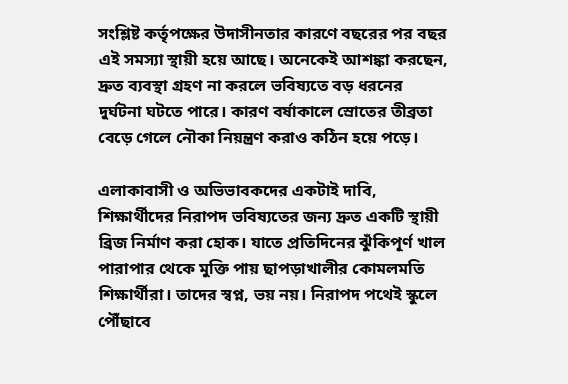সংশ্লিষ্ট কর্তৃপক্ষের উদাসীনতার কারণে বছরের পর বছর এই সমস্যা স্থায়ী হয়ে আছে। অনেকেই আশঙ্কা করছেন, দ্রুত ব্যবস্থা গ্রহণ না করলে ভবিষ্যতে বড় ধরনের দুর্ঘটনা ঘটতে পারে। কারণ বর্ষাকালে স্রোতের তীব্রতা বেড়ে গেলে নৌকা নিয়ন্ত্রণ করাও কঠিন হয়ে পড়ে।

এলাকাবাসী ও অভিভাবকদের একটাই দাবি, শিক্ষার্থীদের নিরাপদ ভবিষ্যতের জন্য দ্রুত একটি স্থায়ী ব্রিজ নির্মাণ করা হোক। যাতে প্রতিদিনের ঝুঁকিপূর্ণ খাল পারাপার থেকে মুক্তি পায় ছাপড়াখালীর কোমলমতি শিক্ষার্থীরা। তাদের স্বপ্ন, ভয় নয়। নিরাপদ পথেই স্কুলে পৌঁছাবে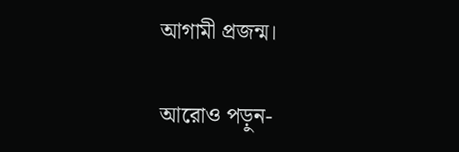আগামী প্রজন্ম।

আরোও পড়ুন-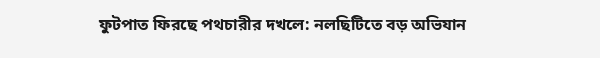ফুটপাত ফিরছে পথচারীর দখলে: নলছিটিতে বড় অভিযান